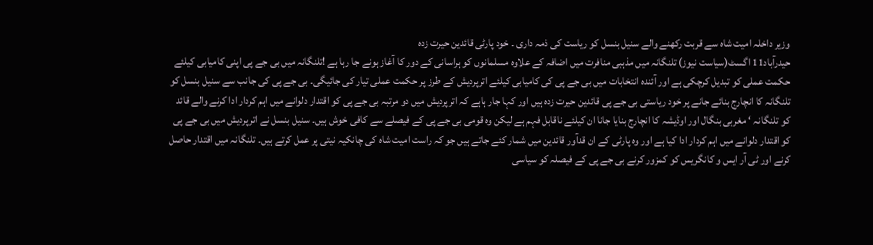وزیر داخلہ امیت شاہ سے قربت رکھنے والے سنیل بنسل کو ریاست کی ذمہ داری ۔ خود پارٹی قائدین حیرت زدہ
حیدرآباد11 اگسٹ(سیاست نیوز) تلنگانہ میں مذہبی منافرت میں اضافہ کے علاوہ مسلمانوں کو ہراسانی کے دور کا آغاز ہونے جا رہا ہے !تلنگانہ میں بی جے پی اپنی کامیابی کیلئے حکمت عملی کو تبدیل کرچکی ہے اور آئندہ انتخابات میں بی جے پی کی کامیابی کیلئے اترپردیش کے طرز پر حکمت عملی تیار کی جائیگی۔ بی جے پی کی جانب سے سنیل بنسل کو تلنگانہ کا انچارج بنائے جانے پر خود ریاستی بی جے پی قائدین حیرت زدہ ہیں اور کہا جار ہاہے کہ اترپردیش میں دو مرتبہ بی جے پی کو اقتدار دلوانے میں اہم کردار ادا کرنے والے قائد کو تلنگانہ ‘ مغربی بنگال اور اوڈیشہ کا انچارج بنایا جانا ان کیلئے ناقابل فہم ہے لیکن وہ قومی بی جے پی کے فیصلے سے کافی خوش ہیں۔ سنیل بنسل نے اترپردیش میں بی جے پی کو اقتدار دلوانے میں اہم کردار ادا کیا ہے اور وہ پارٹی کے ان قدآور قائدین میں شمار کئے جاتے ہیں جو کہ راست امیت شاہ کی چانکیہ نیتی پر عمل کرتے ہیں۔ تلنگانہ میں اقتدار حاصل کرنے اور ٹی آر ایس و کانگریس کو کمزور کرنے بی جے پی کے فیصلہ کو سیاسی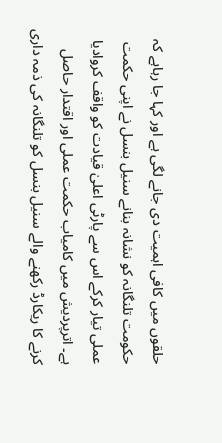حلقوں میں کافی اہمیت دی جانے لگی ہے اور کہا جا رہاہے کہ حکومت تلنگانہ کو نشانہ بنانے سنیل بنسل نے اپنی حکمت عملی تیار کرکے اس سے پارٹی اعلیٰ قیادت کو واقف کروادیا ہے۔ اترپردیش میں کامیاب حکمت عملی اور اقتدار حاصل کرنے کا ریکارڈ رکھنے والے سنیل بنسل کو تلنگانہ کی ذمہ داری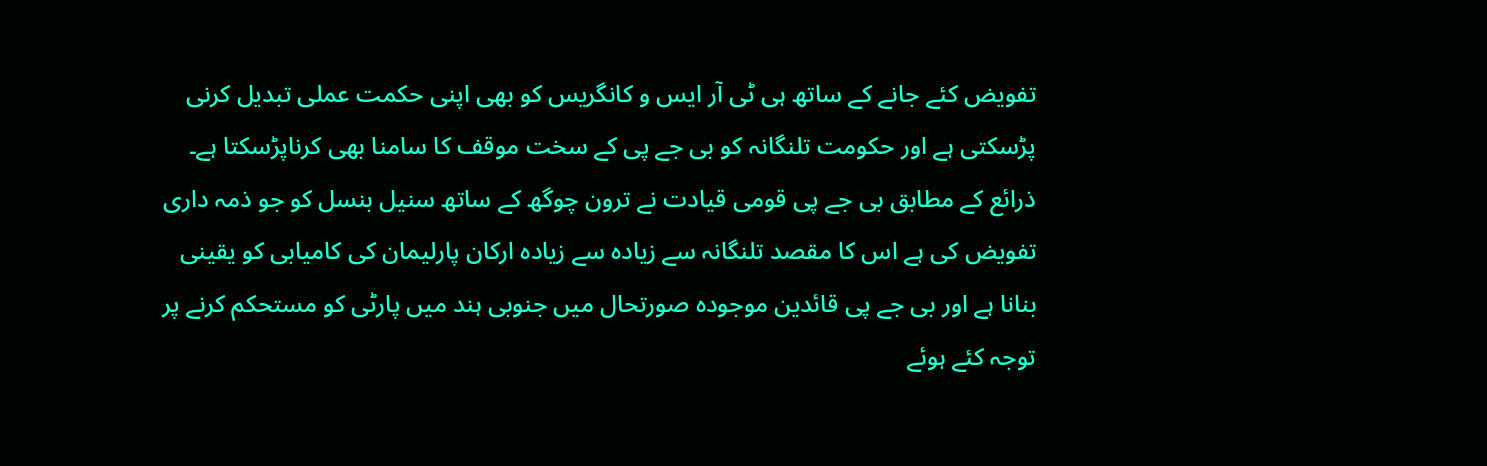تفویض کئے جانے کے ساتھ ہی ٹی آر ایس و کانگریس کو بھی اپنی حکمت عملی تبدیل کرنی پڑسکتی ہے اور حکومت تلنگانہ کو بی جے پی کے سخت موقف کا سامنا بھی کرناپڑسکتا ہے۔ ذرائع کے مطابق بی جے پی قومی قیادت نے ترون چوگھ کے ساتھ سنیل بنسل کو جو ذمہ داری تفویض کی ہے اس کا مقصد تلنگانہ سے زیادہ سے زیادہ ارکان پارلیمان کی کامیابی کو یقینی بنانا ہے اور بی جے پی قائدین موجودہ صورتحال میں جنوبی ہند میں پارٹی کو مستحکم کرنے پر توجہ کئے ہوئے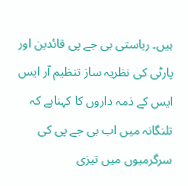ہیں۔ ریاستی بی جے پی قائدین اور پارٹی کی نظریہ ساز تنظیم آر ایس ایس کے ذمہ داروں کا کہناہے کہ تلنگانہ میں اب بی جے پی کی سرگرمیوں میں تیزی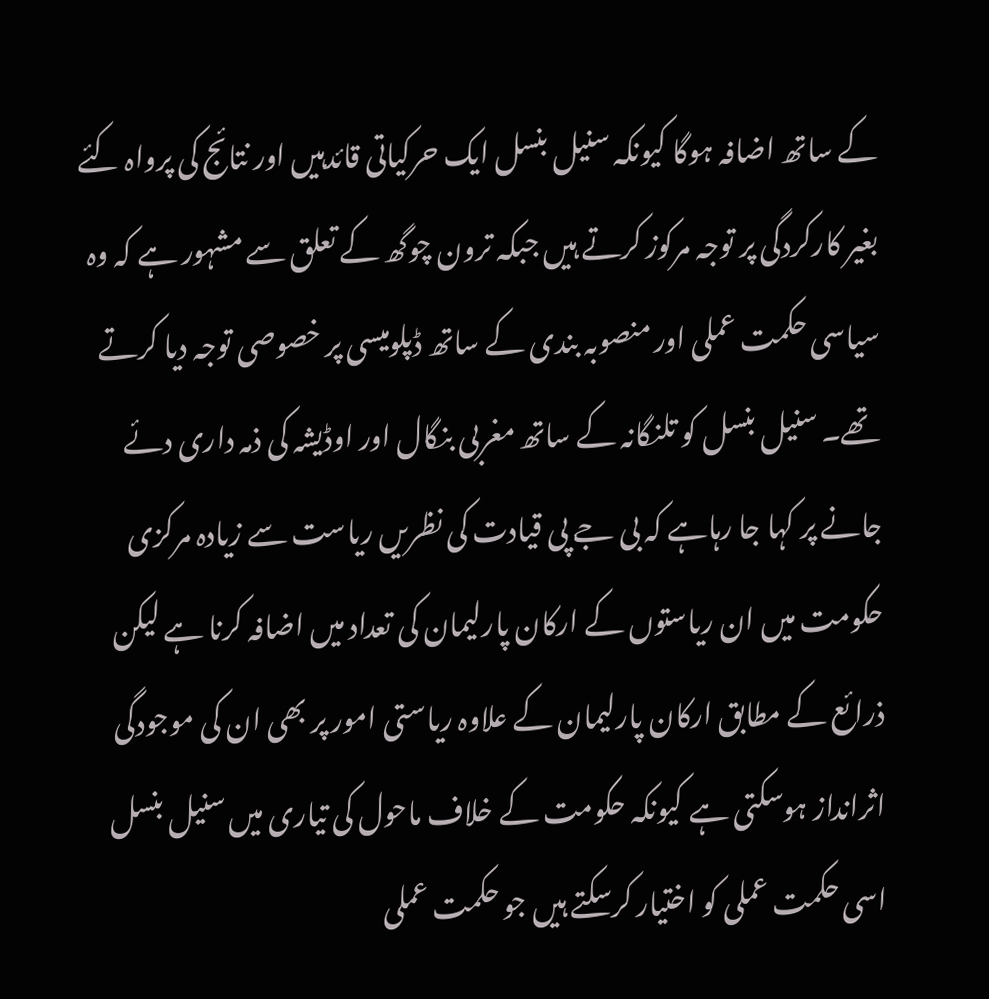کے ساتھ اضافہ ہوگا کیونکہ سنیل بنسل ایک حرکیاتی قائدہیں اور نتائج کی پرواہ کئے بغیر کارکردگی پر توجہ مرکوز کرتے ہیں جبکہ ترون چوگھ کے تعلق سے مشہور ہے کہ وہ سیاسی حکمت عملی اور منصوبہ بندی کے ساتھ ڈپلومیسی پر خصوصی توجہ دیا کرتے تھے۔ سنیل بنسل کو تلنگانہ کے ساتھ مغربی بنگال اور اوڈیشہ کی ذمہ داری دئے جانے پر کہا جا رہاہے کہ بی جے پی قیادت کی نظریں ریاست سے زیادہ مرکزی حکومت میں ان ریاستوں کے ارکان پارلیمان کی تعداد میں اضافہ کرنا ہے لیکن ذرائع کے مطابق ارکان پارلیمان کے علاوہ ریاستی امور پر بھی ان کی موجودگی اثرانداز ہوسکتی ہے کیونکہ حکومت کے خلاف ماحول کی تیاری میں سنیل بنسل اسی حکمت عملی کو اختیار کرسکتے ہیں جو حکمت عملی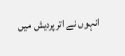انہوں نے اترپردیش میں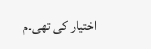اختیار کی تھی۔م